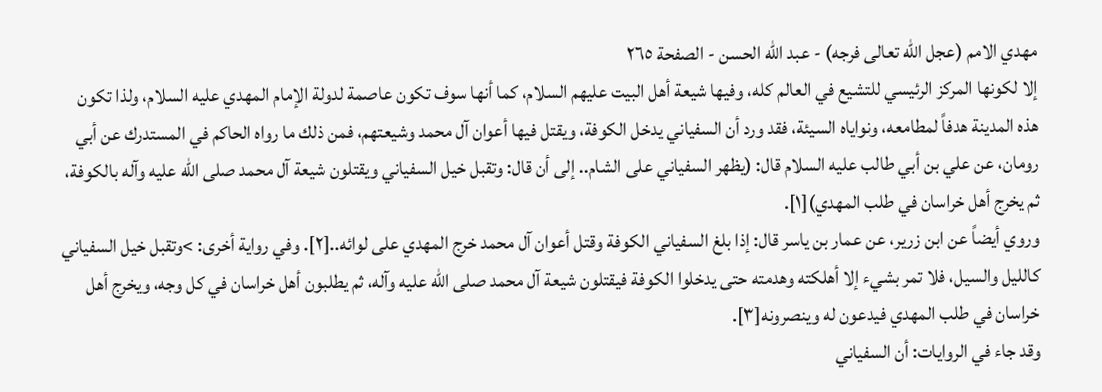مهدي الامم (عجل الله تعالى فرجه) - عبد الله الحسن - الصفحة ٢٦٥
إلا لكونها المركز الرئيسي للتشيع في العالم كله، وفيها شيعة أهل البيت عليهم السلام، كما أنها سوف تكون عاصمة لدولة الإمام المهدي عليه السلام، ولذا تكون هذه المدينة هدفاً لمطامعه، ونواياه السيئة، فقد ورد أن السفياني يدخل الكوفة، ويقتل فيها أعوان آل محمد وشيعتهم، فمن ذلك ما رواه الحاكم في المستدرك عن أبي رومان، عن علي بن أبي طالب عليه السلام قال: (يظهر السفياني على الشام.. إلى أن قال: وتقبل خيل السفياني ويقتلون شيعة آل محمد صلى الله عليه وآله بالكوفة، ثم يخرج أهل خراسان في طلب المهدي)[١].
وروي أيضاً عن ابن زرير، عن عمار بن ياسر قال: إذا بلغ السفياني الكوفة وقتل أعوان آل محمد خرج المهدي على لوائه..[٢]. وفي رواية أخرى: >وتقبل خيل السفياني كالليل والسيل، فلا تمر بشيء إلا أهلكته وهدمته حتى يدخلوا الكوفة فيقتلون شيعة آل محمد صلى الله عليه وآله، ثم يطلبون أهل خراسان في كل وجه، ويخرج أهل خراسان في طلب المهدي فيدعون له وينصرونه[٣].
وقد جاء في الروايات: أن السفياني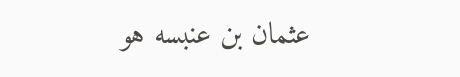عثمان بن عنبسه هو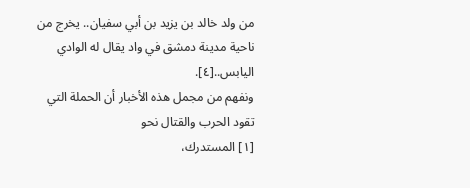من ولد خالد بن يزيد بن أبي سفيان.. يخرج من ناحية مدينة دمشق في واد يقال له الوادي اليابس..[٤].
ونفهم من مجمل هذه الأخبار أن الحملة التي تقود الحرب والقتال نحو
[١] المستدرك،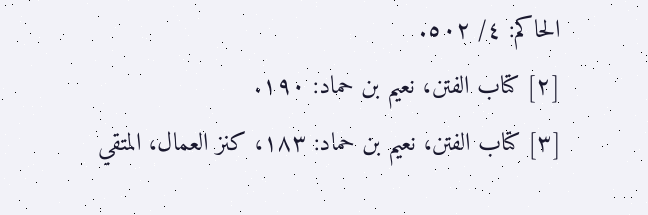الحاكم: ٤/ ٥٠٢.
[٢] كتاب الفتن، نعيم بن حماد: ١٩٠.
[٣] كتاب الفتن، نعيم بن حماد: ١٨٣، كنز العمال، المتقي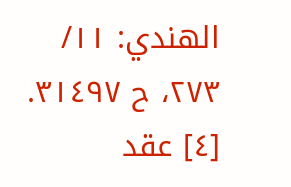الهندي: ١١/ ٢٧٣، ح ٣١٤٩٧.
[٤] عقد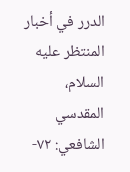الدرر في أخبار المنتظر عليه السلام، المقدسي الشافعي: ٧٢-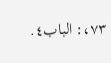٧٣،: الباب٤.